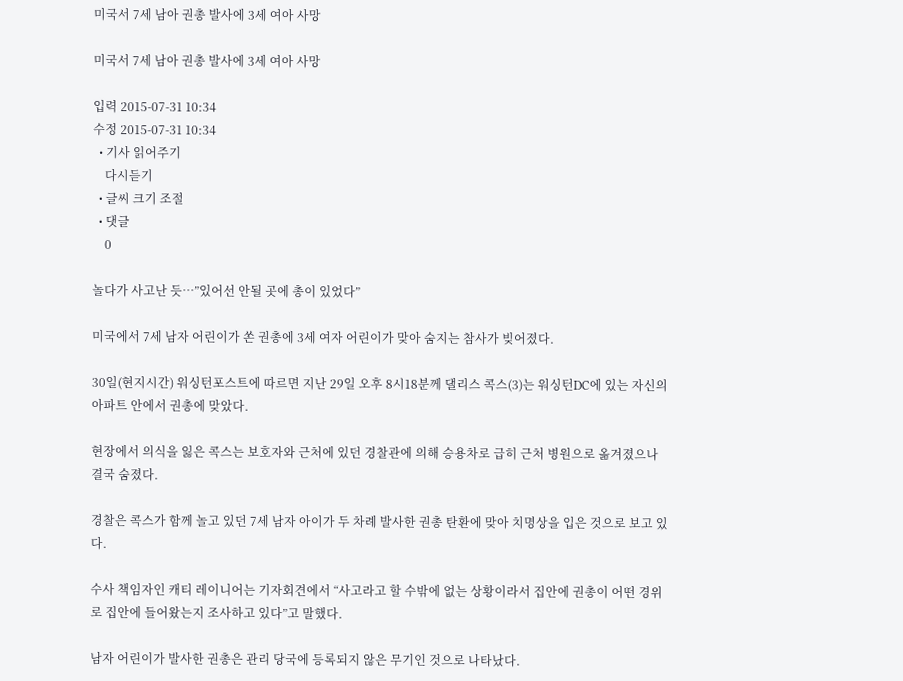미국서 7세 남아 권총 발사에 3세 여아 사망

미국서 7세 남아 권총 발사에 3세 여아 사망

입력 2015-07-31 10:34
수정 2015-07-31 10:34
  • 기사 읽어주기
    다시듣기
  • 글씨 크기 조절
  • 댓글
    0

놀다가 사고난 듯…”있어선 안될 곳에 총이 있었다”

미국에서 7세 남자 어린이가 쏜 권총에 3세 여자 어린이가 맞아 숨지는 참사가 빚어졌다.

30일(현지시간) 워싱턴포스트에 따르면 지난 29일 오후 8시18분께 댈리스 콕스(3)는 워싱턴DC에 있는 자신의 아파트 안에서 권총에 맞았다.

현장에서 의식을 잃은 콕스는 보호자와 근처에 있던 경찰관에 의해 승용차로 급히 근처 병원으로 옮겨졌으나 결국 숨졌다.

경찰은 콕스가 함께 놀고 있던 7세 남자 아이가 두 차례 발사한 권총 탄환에 맞아 치명상을 입은 것으로 보고 있다.

수사 책임자인 캐티 레이니어는 기자회견에서 “사고라고 할 수밖에 없는 상황이라서 집안에 권총이 어떤 경위로 집안에 들어왔는지 조사하고 있다”고 말했다.

남자 어린이가 발사한 권총은 관리 당국에 등록되지 않은 무기인 것으로 나타났다.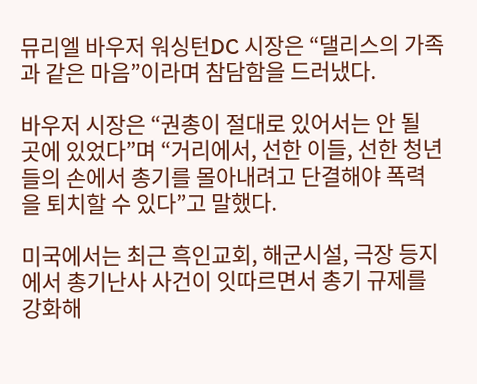뮤리엘 바우저 워싱턴DC 시장은 “댈리스의 가족과 같은 마음”이라며 참담함을 드러냈다.

바우저 시장은 “권총이 절대로 있어서는 안 될 곳에 있었다”며 “거리에서, 선한 이들, 선한 청년들의 손에서 총기를 몰아내려고 단결해야 폭력을 퇴치할 수 있다”고 말했다.

미국에서는 최근 흑인교회, 해군시설, 극장 등지에서 총기난사 사건이 잇따르면서 총기 규제를 강화해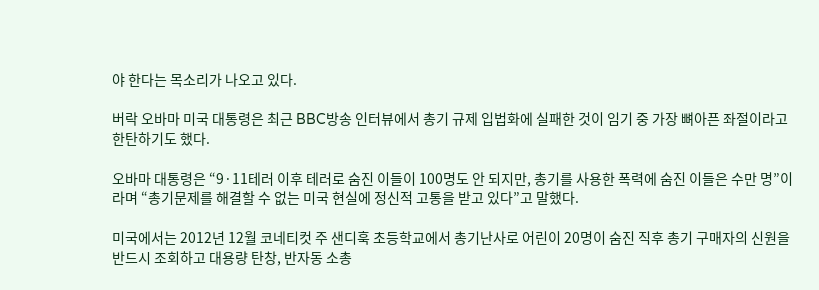야 한다는 목소리가 나오고 있다.

버락 오바마 미국 대통령은 최근 BBC방송 인터뷰에서 총기 규제 입법화에 실패한 것이 임기 중 가장 뼈아픈 좌절이라고 한탄하기도 했다.

오바마 대통령은 “9·11테러 이후 테러로 숨진 이들이 100명도 안 되지만, 총기를 사용한 폭력에 숨진 이들은 수만 명”이라며 “총기문제를 해결할 수 없는 미국 현실에 정신적 고통을 받고 있다”고 말했다.

미국에서는 2012년 12월 코네티컷 주 샌디훅 초등학교에서 총기난사로 어린이 20명이 숨진 직후 총기 구매자의 신원을 반드시 조회하고 대용량 탄창, 반자동 소총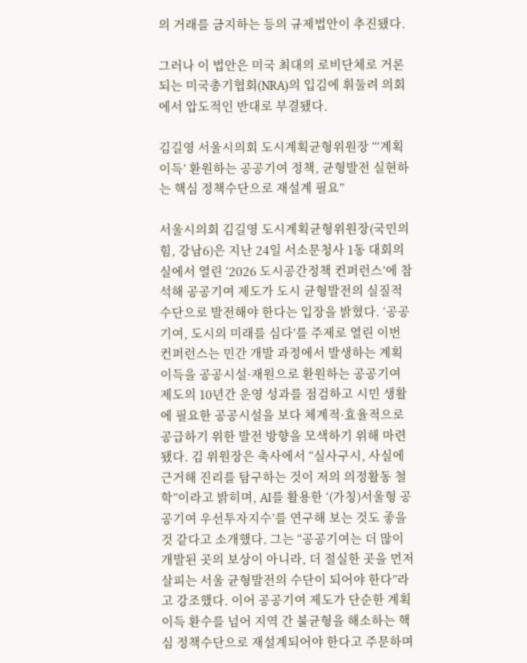의 거래를 금지하는 등의 규제법안이 추진됐다.

그러나 이 법안은 미국 최대의 로비단체로 거론되는 미국총기협회(NRA)의 입김에 휘둘려 의회에서 압도적인 반대로 부결됐다.

김길영 서울시의회 도시계획균형위원장 “‘계획이득’ 환원하는 공공기여 정책, 균형발전 실현하는 핵심 정책수단으로 재설계 필요”

서울시의회 김길영 도시계획균형위원장(국민의힘, 강남6)은 지난 24일 서소문청사 1동 대회의실에서 열린 ‘2026 도시공간정책 컨퍼런스’에 참석해 공공기여 제도가 도시 균형발전의 실질적 수단으로 발전해야 한다는 입장을 밝혔다. ‘공공기여, 도시의 미래를 심다’를 주제로 열린 이번 컨퍼런스는 민간 개발 과정에서 발생하는 계획이득을 공공시설·재원으로 환원하는 공공기여 제도의 10년간 운영 성과를 점검하고 시민 생활에 필요한 공공시설을 보다 체계적·효율적으로 공급하기 위한 발전 방향을 모색하기 위해 마련됐다. 김 위원장은 축사에서 “실사구시, 사실에 근거해 진리를 탐구하는 것이 저의 의정활동 철학”이라고 밝히며, AI를 활용한 ‘(가칭)서울형 공공기여 우선투자지수’를 연구해 보는 것도 좋을 것 같다고 소개했다. 그는 “공공기여는 더 많이 개발된 곳의 보상이 아니라, 더 절실한 곳을 먼저 살피는 서울 균형발전의 수단이 되어야 한다”라고 강조했다. 이어 공공기여 제도가 단순한 계획이득 환수를 넘어 지역 간 불균형을 해소하는 핵심 정책수단으로 재설계되어야 한다고 주문하며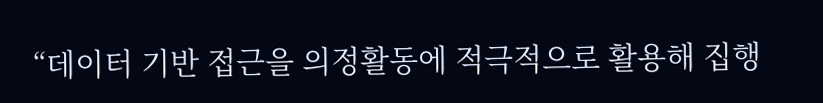“데이터 기반 접근을 의정활동에 적극적으로 활용해 집행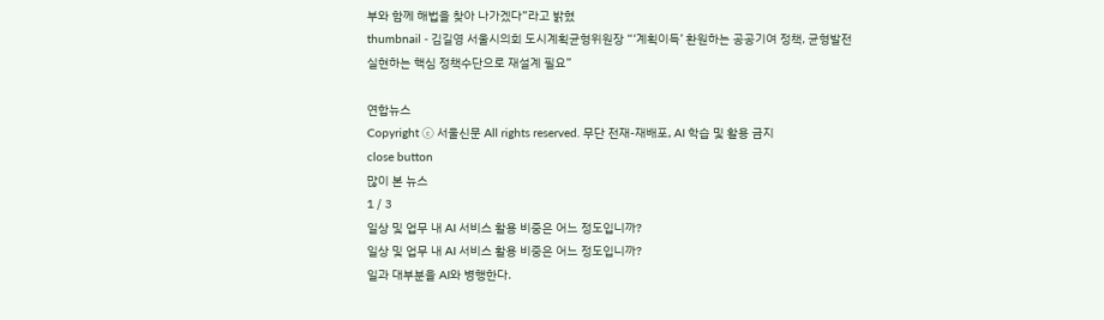부와 함께 해법을 찾아 나가겠다”라고 밝혔
thumbnail - 김길영 서울시의회 도시계획균형위원장 “‘계획이득’ 환원하는 공공기여 정책, 균형발전 실현하는 핵심 정책수단으로 재설계 필요”

연합뉴스
Copyright ⓒ 서울신문 All rights reserved. 무단 전재-재배포, AI 학습 및 활용 금지
close button
많이 본 뉴스
1 / 3
일상 및 업무 내 AI 서비스 활용 비중은 어느 정도입니까?
일상 및 업무 내 AI 서비스 활용 비중은 어느 정도입니까?
일과 대부분을 AI와 병행한다.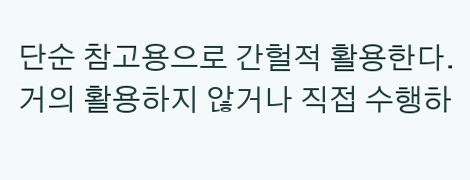단순 참고용으로 간헐적 활용한다.
거의 활용하지 않거나 직접 수행하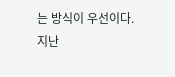는 방식이 우선이다.
지난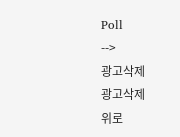Poll
-->
광고삭제
광고삭제
위로